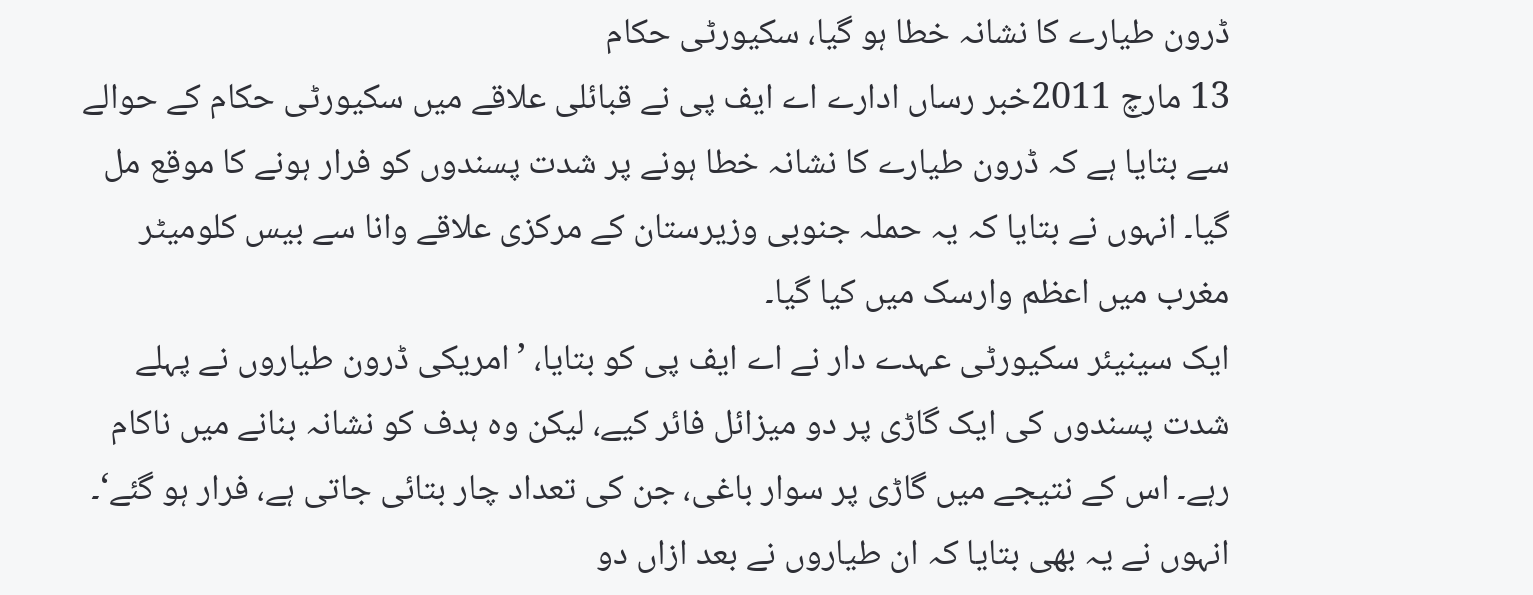ڈرون طیارے کا نشانہ خطا ہو گیا، سکیورٹی حکام
13 مارچ 2011خبر رساں ادارے اے ایف پی نے قبائلی علاقے میں سکیورٹی حکام کے حوالے سے بتایا ہے کہ ڈرون طیارے کا نشانہ خطا ہونے پر شدت پسندوں کو فرار ہونے کا موقع مل گیا۔ انہوں نے بتایا کہ یہ حملہ جنوبی وزیرستان کے مرکزی علاقے وانا سے بیس کلومیٹر مغرب میں اعظم وارسک میں کیا گیا۔
ایک سینیئر سکیورٹی عہدے دار نے اے ایف پی کو بتایا، ’امریکی ڈرون طیاروں نے پہلے شدت پسندوں کی ایک گاڑی پر دو میزائل فائر کیے، لیکن وہ ہدف کو نشانہ بنانے میں ناکام رہے۔ اس کے نتیجے میں گاڑی پر سوار باغی، جن کی تعداد چار بتائی جاتی ہے، فرار ہو گئے‘۔
انہوں نے یہ بھی بتایا کہ ان طیاروں نے بعد ازاں دو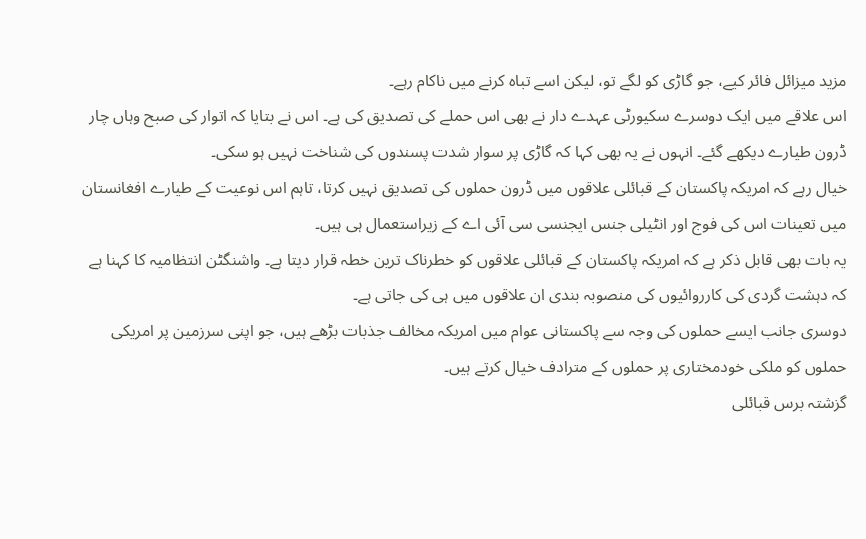مزید میزائل فائر کیے، جو گاڑی کو لگے تو، لیکن اسے تباہ کرنے میں ناکام رہے۔
اس علاقے میں ایک دوسرے سکیورٹی عہدے دار نے بھی اس حملے کی تصدیق کی ہے۔ اس نے بتایا کہ اتوار کی صبح وہاں چار ڈرون طیارے دیکھے گئے۔ انہوں نے یہ بھی کہا کہ گاڑی پر سوار شدت پسندوں کی شناخت نہیں ہو سکی۔
خیال رہے کہ امریکہ پاکستان کے قبائلی علاقوں میں ڈرون حملوں کی تصدیق نہیں کرتا، تاہم اس نوعیت کے طیارے افغانستان میں تعینات اس کی فوج اور انٹیلی جنس ایجنسی سی آئی اے کے زیراستعمال ہی ہیں۔
یہ بات بھی قابل ذکر ہے کہ امریکہ پاکستان کے قبائلی علاقوں کو خطرناک ترین خطہ قرار دیتا ہے۔ واشنگٹن انتظامیہ کا کہنا ہے کہ دہشت گردی کی کارروائیوں کی منصوبہ بندی ان علاقوں میں ہی کی جاتی ہے۔
دوسری جانب ایسے حملوں کی وجہ سے پاکستانی عوام میں امریکہ مخالف جذبات بڑھے ہیں، جو اپنی سرزمین پر امریکی حملوں کو ملکی خودمختاری پر حملوں کے مترادف خیال کرتے ہیں۔
گزشتہ برس قبائلی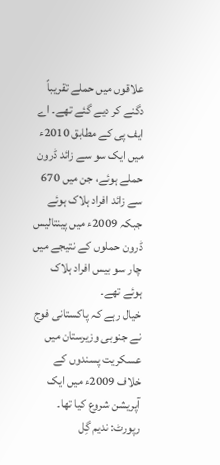علاقوں میں حملے تقریباً دگنے کر دیے گئے تھے۔ اے ایف پی کے مطابق 2010ء میں ایک سو سے زائد ڈرون حملے ہوئے، جن میں 670 سے زائد افراد ہلاک ہوئے جبکہ 2009ء میں پینتالیس ڈرون حملوں کے نتیجے میں چار سو بیس افراد ہلاک ہوئے تھے۔
خیال رہے کہ پاکستانی فوج نے جنوبی وزیرستان میں عسکریت پسندوں کے خلاف 2009ء میں ایک آپریشن شروع کیا تھا۔
رپورٹ: ندیم گِل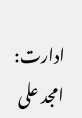ادارت: امجد علی